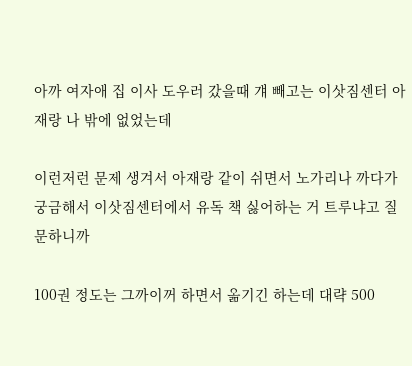아까 여자애 집 이사 도우러 갔을때 걔 빼고는 이삿짐센터 아재랑 나 밖에 없었는데

이런저런 문제 생겨서 아재랑 같이 쉬면서 노가리나 까다가 궁금해서 이삿짐센터에서 유독 책 싫어하는 거 트루냐고 질문하니까

100권 정도는 그까이꺼 하면서 옮기긴 하는데 대략 500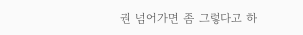권 넘어가면 좀 그렇다고 하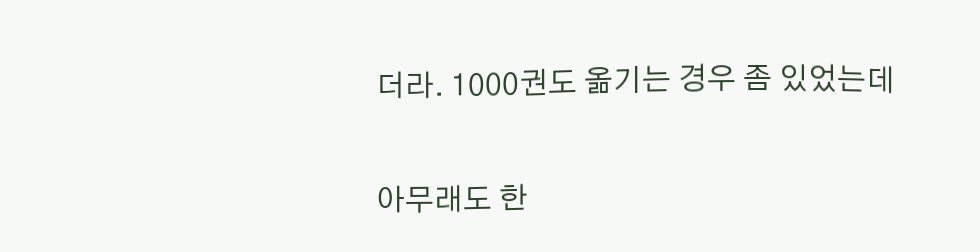더라. 1000권도 옮기는 경우 좀 있었는데

아무래도 한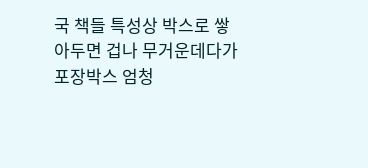국 책들 특성상 박스로 쌓아두면 겁나 무거운데다가 포장박스 엄청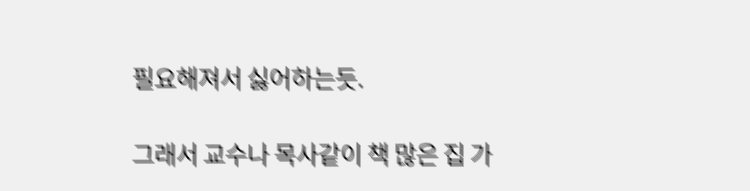필요해져서 싫어하는듯.

그래서 교수나 목사같이 책 많은 집 가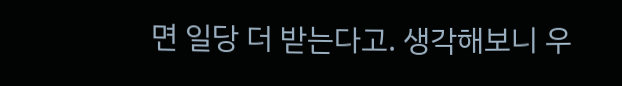면 일당 더 받는다고. 생각해보니 우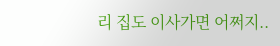리 집도 이사가면 어쩌지..